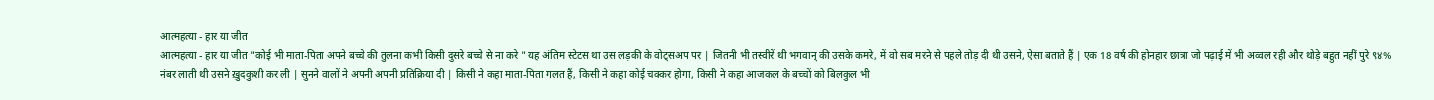आत्महत्या - हार या जीत
आत्महत्या - हार या जीत "कोई भी माता-पिता अपने बच्चे की तुलना कभी किसी दुसरे बच्चे से ना करे " यह अंतिम स्टेटस था उस लड़की के वोट्सअप पर | जितनी भी तस्वीरें थी भगवान् की उसके कमरे, में वो सब मरने से पहले तोड़ दी थी उसने, ऐसा बताते हैं | एक 18 वर्ष की होनहार छात्रा जो पढ़ाई में भी अव्वल रही और थोड़े बहुत नहीं पुरे ९४% नंबर लाती थी उसने ख़ुदकुशी कर ली | सुनने वालों ने अपनी अपनी प्रतिक्रिया दी | किसी ने कहा माता-पिता गलत हैं, किसी ने कहा कोई चक्कर होगा, किसी ने कहा आजकल के बच्चों को बिलकुल भी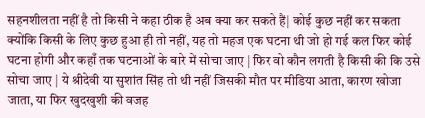सहनशीलता नहीं है तो किसी ने कहा ठीक है अब क्या कर सकते हैं| कोई कुछ नहीं कर सकता क्योंकि किसी के लिए कुछ हुआ ही तो नहीं, यह तो महज एक घटना थी जो हो गई कल फिर कोई घटना होगी और कहाँ तक घटनाओं के बारे में सोचा जाए | फिर वो कौन लगती है किसी की कि उसे सोचा जाए | ये श्रीदेवी या सुशांत सिंह तो थी नहीं जिसकी मौत पर मीडिया आता, कारण खोजा जाता, या फिर खुदखुशी की वजह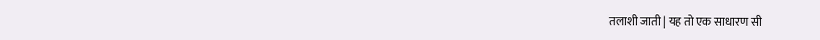तलाशी जाती | यह तो एक साधारण सी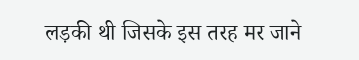लड़की थी जिसके इस तरह मर जाने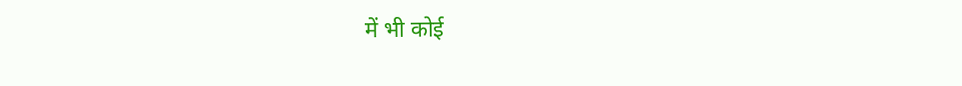में भी कोई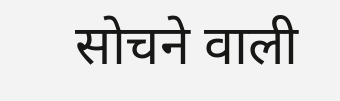सोचने वाली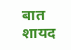बात शायद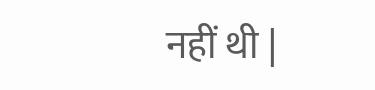नहीं थी |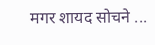मगर शायद सोचने ...